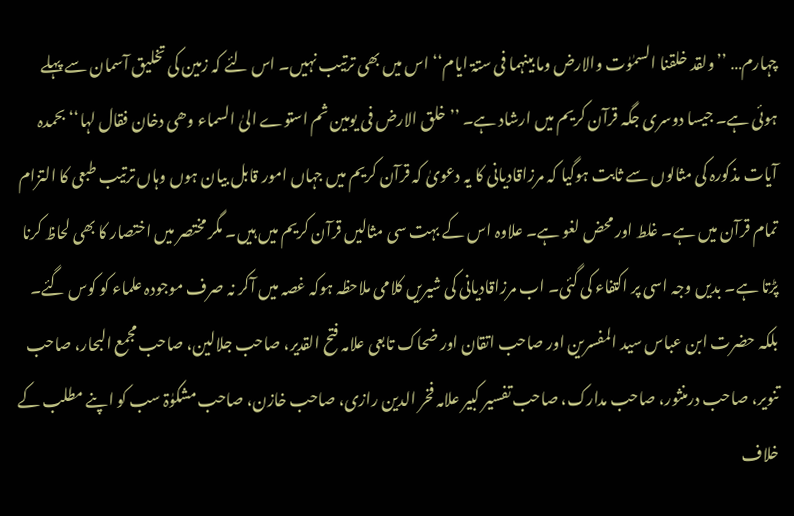چہارم… ’’ولقد خلقنا السمٰوٰت والارض وما بینہما فی ستۃ ایام‘‘ اس میں بھی ترتیب نہیں۔ اس لئے کہ زمین کی تخلیق آسمان سے پہلے ہوئی ہے۔ جیسا دوسری جگہ قرآن کریم میں ارشاد ہے۔ ’’خلق الارض فی یومین ثم استوے الیٰ السماء وھی دخان فقال لہا‘‘ بحمدہ آیات مذکورہ کی مثالوں سے ثابت ہوگیا کہ مرزاقادیانی کا یہ دعویٰ کہ قرآن کریم میں جہاں امور قابل بیان ہوں وہاں ترتیب طبعی کا التزام تمام قرآن میں ہے۔ غلط اور محض لغو ہے۔ علاوہ اس کے بہت سی مثالیں قرآن کریم میں ہیں۔ مگر مختصر میں اختصار کا بھی لحاظ کرنا پڑتا ہے۔ بدیں وجہ اسی پر اکتفاء کی گئی۔ اب مرزاقادیانی کی شیریں کلامی ملاحظہ ہوکہ غصہ میں آکر نہ صرف موجودہ علماء کو کوس گئے۔ بلکہ حضرت ابن عباس سید المفسرین اور صاحب اتقان اور ضحاک تابعی علامہ فتح القدیر، صاحب جلالین، صاحب مجمع البحار، صاحب تنویر، صاحب درمنثور، صاحب مدارک، صاحب تفسیر کبیر علامہ فخر الدین رازی، صاحب خازن، صاحب مشکوٰۃ سب کو اپنے مطلب کے خلاف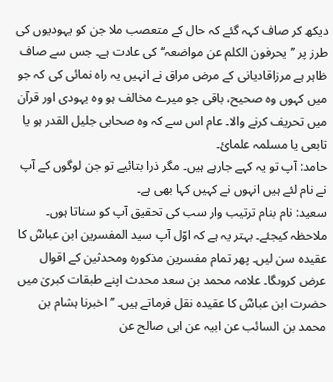دیکھ کر صاف کہہ گئے کہ حال کے متعصب ملا جن کو یہودیوں کی طرز پر ’’یحرفون الکلم عن مواضعہ‘‘ کی عادت ہے۔ جس سے صاف ظاہر ہے مرزاقادیانی کے مرض مراق نے انہیں یہ راہ نمائی کی کہ جو میں کہوں وہ صحیح، باقی جو میرے مخالف ہو وہ یہودی اور قرآن میں تحریف کرنے والا۔ عام اس سے کہ وہ صحابی جلیل القدر ہو یا تابعی یا مسلمہ علمائ۔
حامد: آپ تو یہ کہے جارہے ہیں۔ مگر ذرا بتائیے تو جن لوگوں کے آپ نے نام لئے ہیں انہوں نے کہیں کہا بھی ہے۔
سعید: نام بنام ترتیب وار سب کی تحقیق آپ کو سناتا ہوں۔ ملاحظہ کیجئے۔ بہتر یہ ہے کہ اوّل آپ سید المفسرین ابن عباسؓ کا عقیدہ سن لیں۔ پھر تمام مفسرین مذکورہ ومحدثین کے اقوال عرض کروںگا۔ علامہ محمد بن سعد محدث اپنے طبقات کبریٰ میں حضرت ابن عباسؓ کا عقیدہ نقل فرماتے ہیں۔ ’’اخبرنا ہشام بن محمد بن السائب عن ابیہ عن ابی صالح عن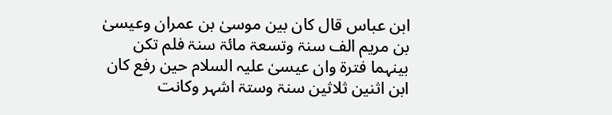ابن عباس قال کان بین موسیٰ بن عمران وعیسیٰ بن مریم الف سنۃ وتسعۃ مائۃ سنۃ فلم تکن بینہما فترۃ وان عیسیٰ علیہ السلام حین رفع کان ابن اثنین ثلاثین سنۃ وستۃ اشہر وکانت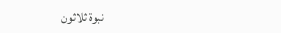نبوۃ ثلاثون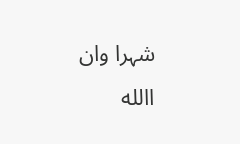شہرا وان االله